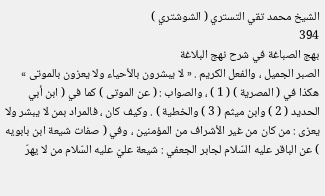الشيخ محمد تقي التستري ( الشوشتري )
394
بهج الصباغة في شرح نهج البلاغة
الصبر الجميل ، والفعل الكريم . « لا يبشرون بالأحياء ولا يعزون بالموتى » هكذا في ( المصرية ) ( 1 ) ، والصواب : ( عن الموتى ) كما في ( ابن أبي الحديد ( 2 ) وابن ميثم ( 3 ) والخطية ) . وكيف كان ، فالمراد بمن لا يبشر ولا يعزى : من كان من غير الأشراف من المؤمنين ، وفي ( صفات شيعة ابن بابويه ) عن الباقر عليه السّلام لجابر الجعفي : شيعة عليّ عليه السّلام من لا يهرّ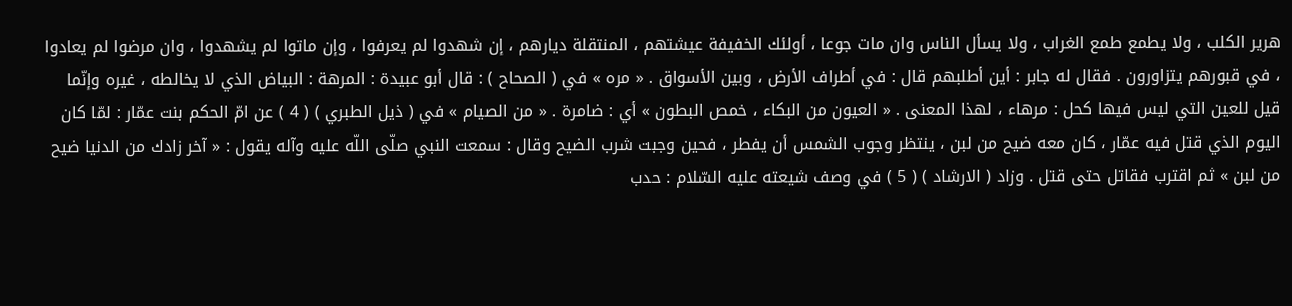هرير الكلب ، ولا يطمع طمع الغراب ، ولا يسأل الناس وان مات جوعا ، أولئك الخفيفة عيشتهم ، المنتقلة ديارهم ، إن شهدوا لم يعرفوا ، وإن ماتوا لم يشهدوا ، وان مرضوا لم يعادوا ، في قبورهم يتزاورون . فقال له جابر : أين أطلبهم قال : في أطراف الأرض ، وبين الأسواق . « مره » في ( الصحاح ) : قال أبو عبيدة : المرهة : البياض الذي لا يخالطه ، غيره وإنّما قيل للعين التي ليس فيها كحل : مرهاء ، لهذا المعنى . « العيون من البكاء ، خمص البطون » أي : ضامرة . « من الصيام » في ( ذيل الطبري ) ( 4 ) عن امّ الحكم بنت عمّار : لمّا كان اليوم الذي قتل فيه عمّار ، كان معه ضيح من لبن ، ينتظر وجوب الشمس أن يفطر ، فحين وجبت شرب الضيح وقال : سمعت النبي صلّى اللّه عليه وآله يقول : « آخر زادك من الدنيا ضيح من لبن » ثم اقترب فقاتل حتى قتل . وزاد ( الارشاد ) ( 5 ) في وصف شيعته عليه السّلام : حدب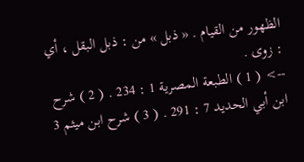الظهور من القيام . « ذبل » من : ذبل البقل ، أي : زوى .
--> ( 1 ) الطبعة المصرية 1 : 234 . ( 2 ) شرح ابن أبي الحديد 7 : 291 . ( 3 ) شرح ابن ميثم 3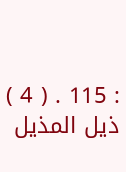: 115 . ( 4 ) ذيل المذيل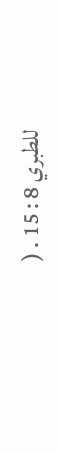للطبري 8 : 15 . (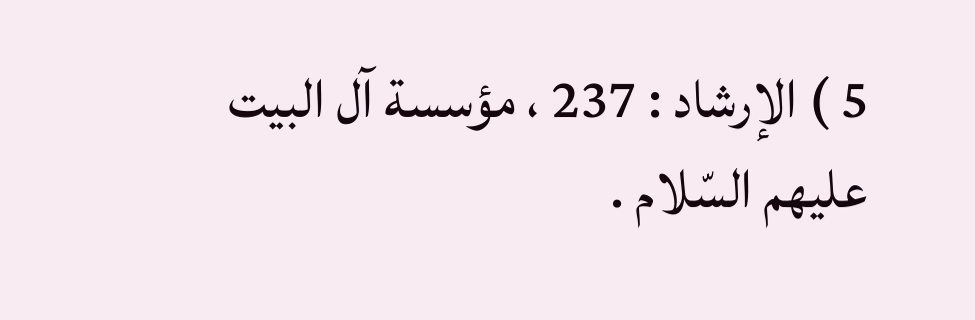5 ) الإرشاد : 237 ، مؤسسة آل البيت عليهم السّلام .